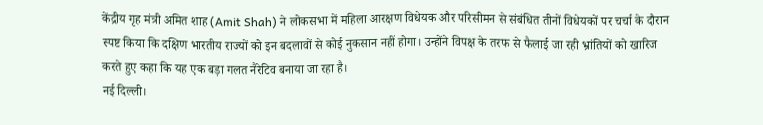केंद्रीय गृह मंत्री अमित शाह (Amit Shah) ने लोकसभा में महिला आरक्षण विधेयक और परिसीमन से संबंधित तीनों विधेयकों पर चर्चा के दौरान स्पष्ट किया कि दक्षिण भारतीय राज्यों को इन बदलावों से कोई नुकसान नहीं होगा। उन्होंने विपक्ष के तरफ से फैलाई जा रही भ्रांतियों को खारिज करते हुए कहा कि यह एक बड़ा गलत नैरेटिव बनाया जा रहा है।
नई दिल्ली।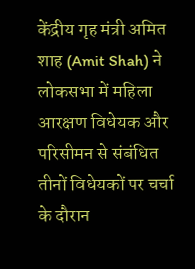केंद्रीय गृह मंत्री अमित शाह (Amit Shah) ने लोकसभा में महिला आरक्षण विधेयक और परिसीमन से संबंधित तीनों विधेयकों पर चर्चा के दौरान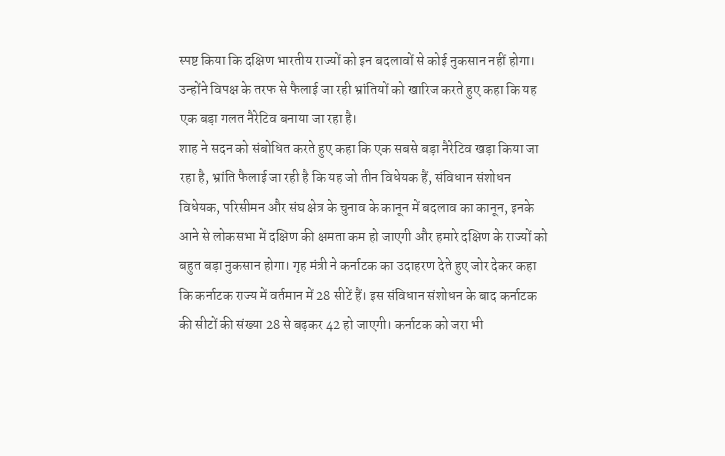स्पष्ट किया कि दक्षिण भारतीय राज्यों को इन बदलावों से कोई नुकसान नहीं होगा। उन्होंने विपक्ष के तरफ से फैलाई जा रही भ्रांतियों को खारिज करते हुए कहा कि यह एक बड़ा गलत नैरेटिव बनाया जा रहा है।
शाह ने सदन को संबोधित करते हुए कहा कि एक सबसे बड़ा नैरेटिव खड़ा किया जा रहा है, भ्रांति फैलाई जा रही है कि यह जो तीन विधेयक हैं, संविधान संशोधन विधेयक, परिसीमन और संघ क्षेत्र के चुनाव के कानून में बदलाव का कानून, इनके आने से लोकसभा में दक्षिण की क्षमता कम हो जाएगी और हमारे दक्षिण के राज्यों को बहुत बड़ा नुकसान होगा। गृह मंत्री ने कर्नाटक का उदाहरण देते हुए जोर देकर कहा कि कर्नाटक राज्य में वर्तमान में 28 सीटें हैं। इस संविधान संशोधन के बाद कर्नाटक की सीटों की संख्या 28 से बढ़कर 42 हो जाएगी। कर्नाटक को जरा भी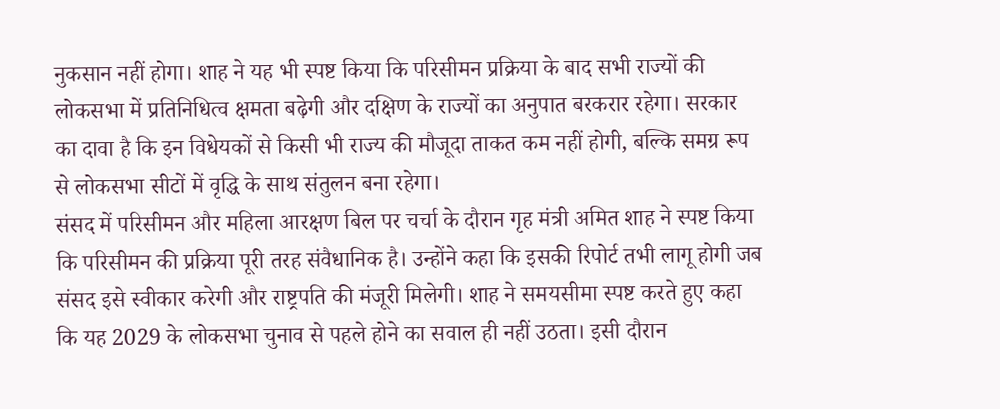नुकसान नहीं होगा। शाह ने यह भी स्पष्ट किया कि परिसीमन प्रक्रिया के बाद सभी राज्यों की लोकसभा में प्रतिनिधित्व क्षमता बढ़ेगी और दक्षिण के राज्यों का अनुपात बरकरार रहेगा। सरकार का दावा है कि इन विधेयकों से किसी भी राज्य की मौजूदा ताकत कम नहीं होगी, बल्कि समग्र रूप से लोकसभा सीटों में वृद्धि के साथ संतुलन बना रहेगा।
संसद में परिसीमन और महिला आरक्षण बिल पर चर्चा के दौरान गृह मंत्री अमित शाह ने स्पष्ट किया कि परिसीमन की प्रक्रिया पूरी तरह संवैधानिक है। उन्होंने कहा कि इसकी रिपोर्ट तभी लागू होगी जब संसद इसे स्वीकार करेगी और राष्ट्रपति की मंजूरी मिलेगी। शाह ने समयसीमा स्पष्ट करते हुए कहा कि यह 2029 के लोकसभा चुनाव से पहले होने का सवाल ही नहीं उठता। इसी दौरान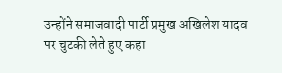उन्होंने समाजवादी पार्टी प्रमुख अखिलेश यादव पर चुटकी लेते हुए कहा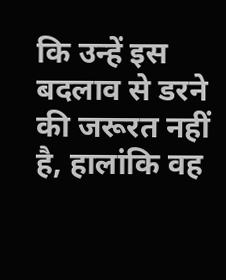कि उन्हें इस बदलाव से डरने की जरूरत नहीं है, हालांकि वह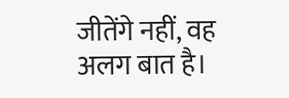जीतेंगे नहीं, वह अलग बात है।